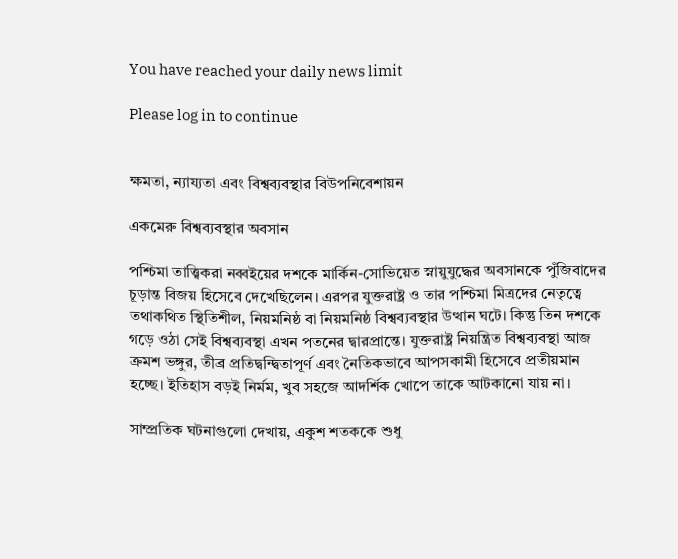You have reached your daily news limit

Please log in to continue


ক্ষমতা, ন্যায্যতা এবং বিশ্বব্যবস্থার বিউপনিবেশায়ন

একমেরু বিশ্বব্যবস্থার অবসান

পশ্চিমা তাত্ত্বিকরা নব্বইয়ের দশকে মার্কিন-সোভিয়েত স্নায়ুযুদ্ধের অবসানকে পুঁজিবাদের চূড়ান্ত বিজয় হিসেবে দেখেছিলেন। এরপর যুক্তরাষ্ট্র ও তার পশ্চিমা মিত্রদের নেতৃত্বে তথাকথিত স্থিতিশীল, নিয়মনিষ্ঠ বা নিয়মনিষ্ঠ বিশ্বব্যবস্থার উত্থান ঘটে। কিন্তু তিন দশকে গড়ে ওঠা সেই বিশ্বব্যবস্থা এখন পতনের দ্বারপ্রান্তে। যুক্তরাষ্ট্র নিয়ন্ত্রিত বিশ্বব্যবস্থা আজ ক্রমশ ভঙ্গুর, তীব্র প্রতিদ্বন্দ্বিতাপূর্ণ এবং নৈতিকভাবে আপসকামী হিসেবে প্রতীয়মান হচ্ছে। ইতিহাস বড়ই নির্মম, খুব সহজে আদর্শিক খোপে তাকে আটকানো যায় না।

সাম্প্রতিক ঘটনাগুলো দেখায়, একুশ শতককে শুধু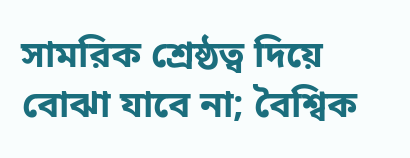সামরিক শ্রেষ্ঠত্ব দিয়ে বোঝা যাবে না; বৈশ্বিক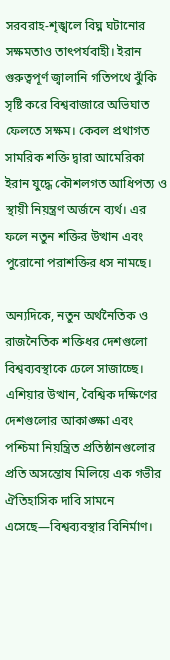সরবরাহ-শৃঙ্খলে বিঘ্ন ঘটানোর সক্ষমতাও তাৎপর্যবাহী। ইরান গুরুত্বপূর্ণ জ্বালানি গতিপথে ঝুঁকি সৃষ্টি করে বিশ্ববাজারে অভিঘাত ফেলতে সক্ষম। কেবল প্রথাগত সামরিক শক্তি দ্বারা আমেরিকা ইরান যুদ্ধে কৌশলগত আধিপত্য ও স্থায়ী নিয়ন্ত্রণ অর্জনে ব্যর্থ। এর ফলে নতুন শক্তির উত্থান এবং পুরোনো পরাশক্তির ধস নামছে।

অন্যদিকে, নতুন অর্থনৈতিক ও রাজনৈতিক শক্তিধর দেশগুলো বিশ্বব্যবস্থাকে ঢেলে সাজাচ্ছে। এশিয়ার উত্থান, বৈশ্বিক দক্ষিণের দেশগুলোর আকাঙ্ক্ষা এবং পশ্চিমা নিয়ন্ত্রিত প্রতিষ্ঠানগুলোর প্রতি অসন্তোষ মিলিয়ে এক গভীর ঐতিহাসিক দাবি সামনে এসেছে—বিশ্বব্যবস্থার বিনির্মাণ।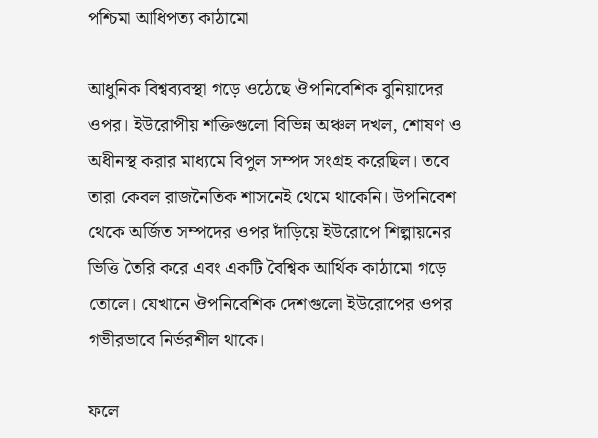পশ্চিমা আধিপত্য কাঠামো

আধুনিক বিশ্বব্যবস্থা গড়ে ওঠেছে ঔপনিবেশিক বুনিয়াদের ওপর। ইউরোপীয় শক্তিগুলো বিভিন্ন অঞ্চল দখল, শোষণ ও অধীনস্থ করার মাধ্যমে বিপুল সম্পদ সংগ্রহ করেছিল। তবে তারা কেবল রাজনৈতিক শাসনেই থেমে থাকেনি। উপনিবেশ থেকে অর্জিত সম্পদের ওপর দাঁড়িয়ে ইউরোপে শিল্পায়নের ভিত্তি তৈরি করে এবং একটি বৈশ্বিক আর্থিক কাঠামো গড়ে তোলে। যেখানে ঔপনিবেশিক দেশগুলো ইউরোপের ওপর গভীরভাবে নির্ভরশীল থাকে।

ফলে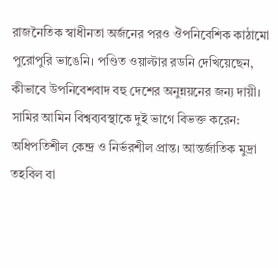রাজনৈতিক স্বাধীনতা অর্জনের পরও ঔপনিবেশিক কাঠামো পুরোপুরি ভাঙেনি। পণ্ডিত ওয়াল্টার রডনি দেখিয়েছেন, কীভাবে উপনিবেশবাদ বহু দেশের অনুন্নয়নের জন্য দায়ী। সামির আমিন বিশ্বব্যবস্থাকে দুই ভাগে বিভক্ত করেন: অধিপতিশীল কেন্দ্র ও নির্ভরশীল প্রান্ত। আন্তর্জাতিক মুদ্রা তহবিল বা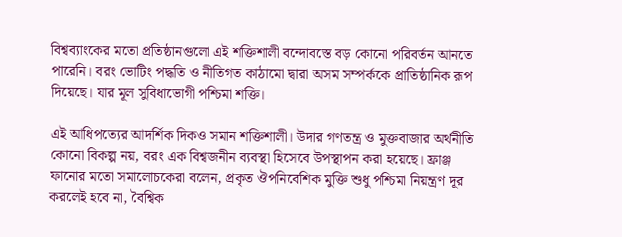বিশ্বব্যাংকের মতো প্রতিষ্ঠানগুলো এই শক্তিশালী বন্দোবস্তে বড় কোনো পরিবর্তন আনতে পারেনি। বরং ভোটিং পদ্ধতি ও নীতিগত কাঠামো দ্বারা অসম সম্পর্ককে প্রাতিষ্ঠানিক রূপ দিয়েছে। যার মূল সুবিধাভোগী পশ্চিমা শক্তি।

এই আধিপত্যের আদর্শিক দিকও সমান শক্তিশালী। উদার গণতন্ত্র ও মুক্তবাজার অর্থনীতি কোনো বিকল্প নয়, বরং এক বিশ্বজনীন ব্যবস্থা হিসেবে উপস্থাপন করা হয়েছে। ফ্রাঞ্জ ফানোর মতো সমালোচকেরা বলেন, প্রকৃত ঔপনিবেশিক মুক্তি শুধু পশ্চিমা নিয়ন্ত্রণ দূর করলেই হবে না, বৈশ্বিক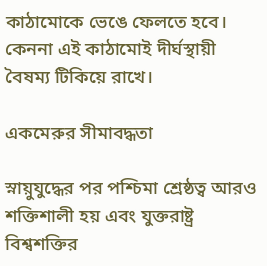কাঠামোকে ভেঙে ফেলতে হবে। কেননা এই কাঠামোই দীর্ঘস্থায়ী বৈষম্য টিকিয়ে রাখে।

একমেরুর সীমাবদ্ধতা

স্নায়ুযুদ্ধের পর পশ্চিমা শ্রেষ্ঠত্ব আরও শক্তিশালী হয় এবং যুক্তরাষ্ট্র বিশ্বশক্তির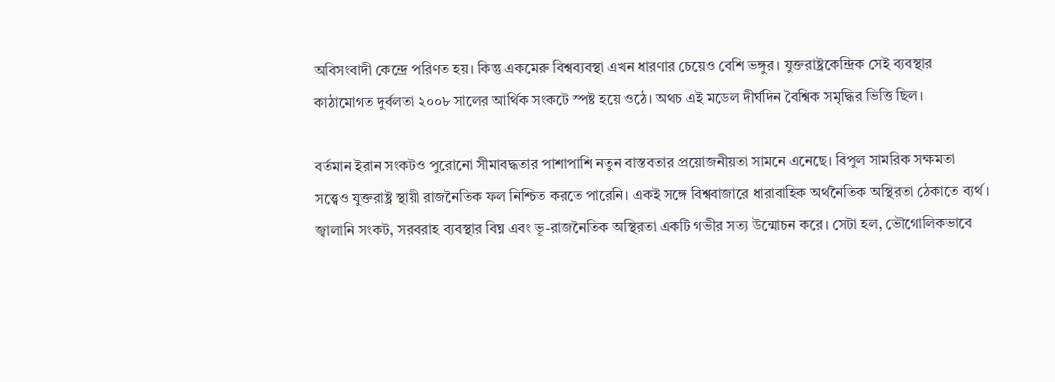অবিসংবাদী কেন্দ্রে পরিণত হয়। কিন্তু একমেরু বিশ্বব্যবস্থা এখন ধারণার চেয়েও বেশি ভঙ্গুর। যুক্তরাষ্ট্রকেন্দ্রিক সেই ব্যবস্থার কাঠামোগত দুর্বলতা ২০০৮ সালের আর্থিক সংকটে স্পষ্ট হয়ে ওঠে। অথচ এই মডেল দীর্ঘদিন বৈশ্বিক সমৃদ্ধির ভিত্তি ছিল।

বর্তমান ইরান সংকটও পুরোনো সীমাবদ্ধতার পাশাপাশি নতুন বাস্তবতার প্রয়োজনীয়তা সামনে এনেছে। বিপুল সামরিক সক্ষমতা সত্ত্বেও যুক্তরাষ্ট্র স্থায়ী রাজনৈতিক ফল নিশ্চিত করতে পারেনি। একই সঙ্গে বিশ্ববাজারে ধারাবাহিক অর্থনৈতিক অস্থিরতা ঠেকাতে ব্যর্থ। জ্বালানি সংকট, সরবরাহ ব্যবস্থার বিঘ্ন এবং ভূ-রাজনৈতিক অস্থিরতা একটি গভীর সত্য উন্মোচন করে। সেটা হল, ভৌগোলিকভাবে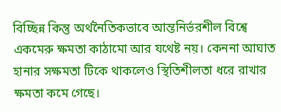বিচ্ছিন্ন কিন্তু অর্থনৈতিকভাবে আন্তনির্ভরশীল বিশ্বে একমেরু ক্ষমতা কাঠামো আর যথেষ্ট নয়। কেননা আঘাত হানার সক্ষমতা টিকে থাকলেও স্থিতিশীলতা ধরে রাখার ক্ষমতা কমে গেছে।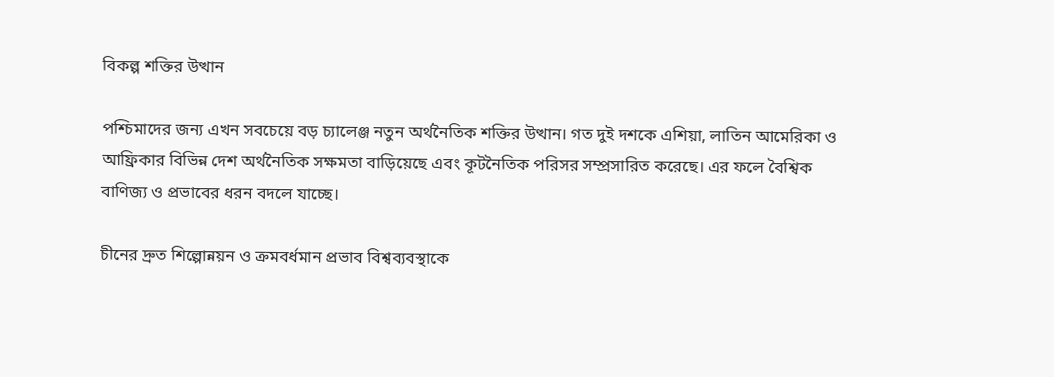বিকল্প শক্তির উত্থান

পশ্চিমাদের জন্য এখন সবচেয়ে বড় চ্যালেঞ্জ নতুন অর্থনৈতিক শক্তির উত্থান। গত দুই দশকে এশিয়া, লাতিন আমেরিকা ও আফ্রিকার বিভিন্ন দেশ অর্থনৈতিক সক্ষমতা বাড়িয়েছে এবং কূটনৈতিক পরিসর সম্প্রসারিত করেছে। এর ফলে বৈশ্বিক বাণিজ্য ও প্রভাবের ধরন বদলে যাচ্ছে।

চীনের দ্রুত শিল্পোন্নয়ন ও ক্রমবর্ধমান প্রভাব বিশ্বব্যবস্থাকে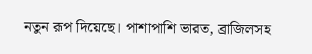নতুন রূপ দিয়েছে। পাশাপাশি ভারত, ব্রাজিলসহ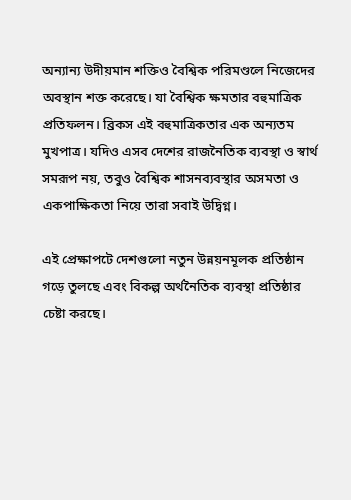অন্যান্য উদীয়মান শক্তিও বৈশ্বিক পরিমণ্ডলে নিজেদের অবস্থান শক্ত করেছে। যা বৈশ্বিক ক্ষমতার বহুমাত্রিক প্রতিফলন। ব্রিকস এই বহুমাত্রিকতার এক অন্যতম মুখপাত্র। যদিও এসব দেশের রাজনৈতিক ব্যবস্থা ও স্বার্থ সমরূপ নয়, তবুও বৈশ্বিক শাসনব্যবস্থার অসমতা ও একপাক্ষিকতা নিয়ে তারা সবাই উদ্বিগ্ন।

এই প্রেক্ষাপটে দেশগুলো নতুন উন্নয়নমূলক প্রতিষ্ঠান গড়ে তুলছে এবং বিকল্প অর্থনৈতিক ব্যবস্থা প্রতিষ্ঠার চেষ্টা করছে।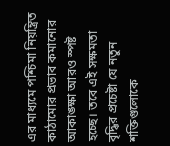এর মাধ্যমে পশ্চিমা নিয়ন্ত্রিত কাঠামোর প্রভাব কমানোর আকাঙ্ক্ষা আরও স্পষ্ট হচ্ছে। তবে এই সক্ষমতা বৃদ্ধির প্রচেষ্টা যে নতুন শক্তিগুলোকে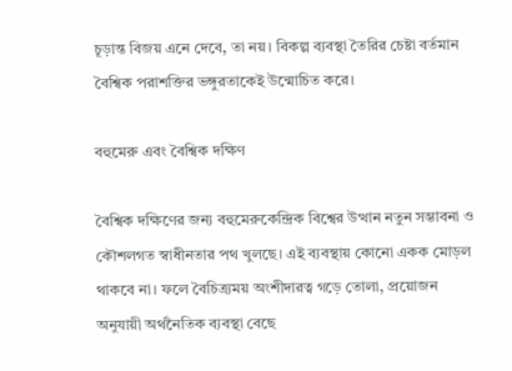চূড়ান্ত বিজয় এনে দেবে, তা নয়। বিকল্প ব্যবস্থা তৈরির চেষ্টা বর্তমান বৈশ্বিক পরাশক্তির ভঙ্গুরতাকেই উন্মোচিত করে।

বহুমেরু এবং বৈশ্বিক দক্ষিণ

বৈশ্বিক দক্ষিণের জন্য বহুমেরুকেন্দ্রিক বিশ্বের উত্থান নতুন সম্ভাবনা ও কৌশলগত স্বাধীনতার পথ খুলছে। এই ব্যবস্থায় কোনো একক মোড়ল থাকবে না। ফলে বৈচিত্র্যময় অংশীদারত্ব গড়ে তোলা, প্রয়োজন অনুযায়ী অর্থনৈতিক ব্যবস্থা বেছে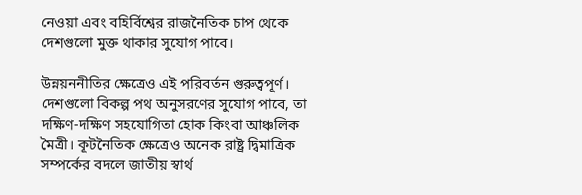নেওয়া এবং বহির্বিশ্বের রাজনৈতিক চাপ থেকে দেশগুলো মুক্ত থাকার সুযোগ পাবে।

উন্নয়ননীতির ক্ষেত্রেও এই পরিবর্তন গুরুত্বপূর্ণ। দেশগুলো বিকল্প পথ অনুসরণের সুযোগ পাবে, তা দক্ষিণ-দক্ষিণ সহযোগিতা হোক কিংবা আঞ্চলিক মৈত্রী। কূটনৈতিক ক্ষেত্রেও অনেক রাষ্ট্র দ্বিমাত্রিক সম্পর্কের বদলে জাতীয় স্বার্থ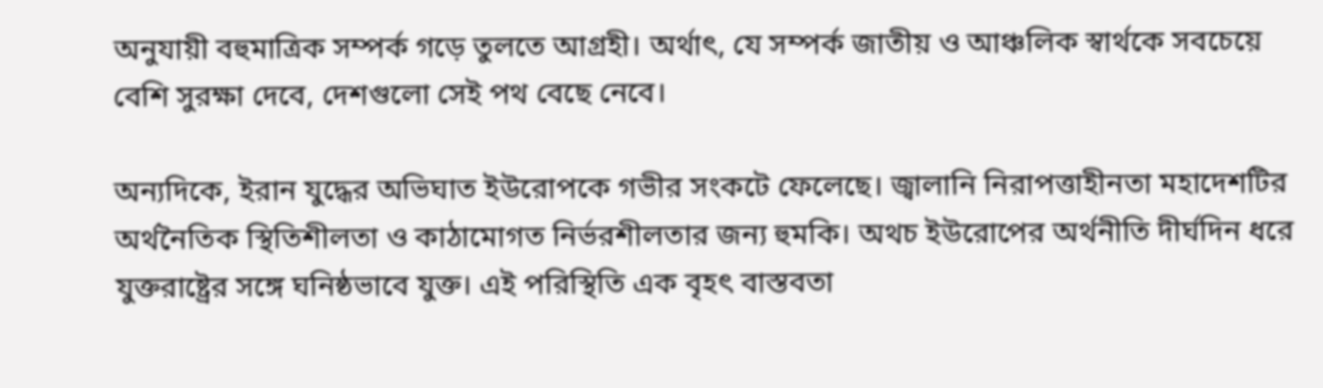অনুযায়ী বহুমাত্রিক সম্পর্ক গড়ে তুলতে আগ্রহী। অর্থাৎ, যে সম্পর্ক জাতীয় ও আঞ্চলিক স্বার্থকে সবচেয়ে বেশি সুরক্ষা দেবে, দেশগুলো সেই পথ বেছে নেবে।

অন্যদিকে, ইরান যুদ্ধের অভিঘাত ইউরোপকে গভীর সংকটে ফেলেছে। জ্বালানি নিরাপত্তাহীনতা মহাদেশটির অর্থনৈতিক স্থিতিশীলতা ও কাঠামোগত নির্ভরশীলতার জন্য হুমকি। অথচ ইউরোপের অর্থনীতি দীর্ঘদিন ধরে যুক্তরাষ্ট্রের সঙ্গে ঘনিষ্ঠভাবে যুক্ত। এই পরিস্থিতি এক বৃহৎ বাস্তবতা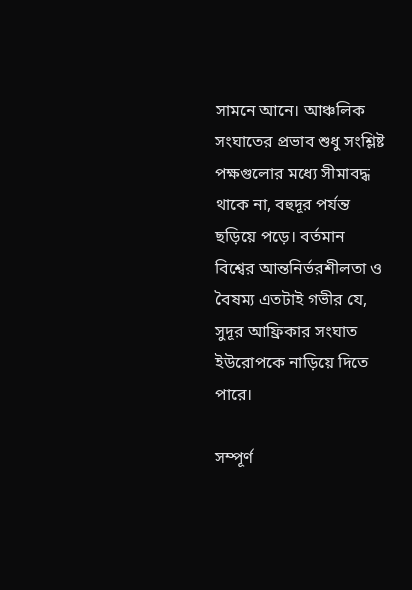সামনে আনে। আঞ্চলিক সংঘাতের প্রভাব শুধু সংশ্লিষ্ট পক্ষগুলোর মধ্যে সীমাবদ্ধ থাকে না, বহুদূর পর্যন্ত ছড়িয়ে পড়ে। বর্তমান বিশ্বের আন্তনির্ভরশীলতা ও বৈষম্য এতটাই গভীর যে, সুদূর আফ্রিকার সংঘাত ইউরোপকে নাড়িয়ে দিতে পারে।

সম্পূর্ণ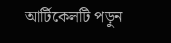আর্টিকেলটি পড়ুন